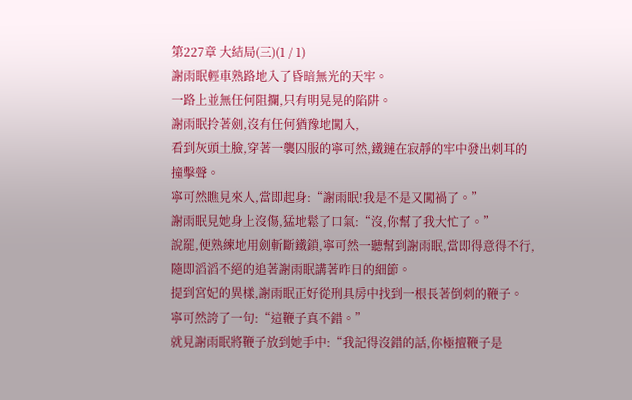第227章 大結局(三)(1 / 1)
謝雨眠輕車熟路地入了昏暗無光的天牢。
一路上並無任何阻攔,只有明晃晃的陷阱。
謝雨眠拎著劍,沒有任何猶豫地闖入,
看到灰頭土臉,穿著一襲囚服的寧可然,鐵鏈在寂靜的牢中發出刺耳的撞擊聲。
寧可然瞧見來人,當即起身:“謝雨眠!我是不是又闖禍了。”
謝雨眠見她身上沒傷,猛地鬆了口氣:“沒,你幫了我大忙了。”
說罷,便熟練地用劍斬斷鐵鎖,寧可然一聽幫到謝雨眠,當即得意得不行,隨即滔滔不絕的追著謝雨眠講著昨日的細節。
提到宮妃的異樣,謝雨眠正好從刑具房中找到一根長著倒刺的鞭子。
寧可然誇了一句:“這鞭子真不錯。”
就見謝雨眠將鞭子放到她手中:“我記得沒錯的話,你極擅鞭子是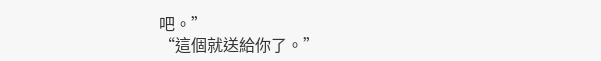吧。”
“這個就送給你了。”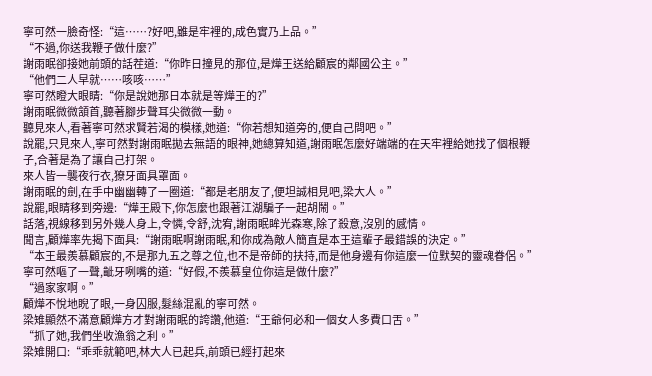寧可然一臉奇怪:“這……?好吧,雖是牢裡的,成色實乃上品。”
“不過,你送我鞭子做什麼?”
謝雨眠卻接她前頭的話茬道:“你昨日撞見的那位,是燁王送給顧宸的鄰國公主。”
“他們二人早就……咳咳……”
寧可然瞪大眼睛:“你是說她那日本就是等燁王的?”
謝雨眠微微頷首,聽著腳步聲耳尖微微一動。
聽見來人,看著寧可然求賢若渴的模樣,她道:“你若想知道旁的,便自己問吧。”
說罷,只見來人,寧可然對謝雨眠拋去無語的眼神,她總算知道,謝雨眠怎麼好端端的在天牢裡給她找了個根鞭子,合著是為了讓自己打架。
來人皆一襲夜行衣,獠牙面具罩面。
謝雨眠的劍,在手中幽幽轉了一圈道:“都是老朋友了,便坦誠相見吧,梁大人。”
說罷,眼睛移到旁邊:“燁王殿下,你怎麼也跟著江湖騙子一起胡鬧。”
話落,視線移到另外幾人身上,令憐,令舒,沈宥,謝雨眠眸光森寒,除了殺意,沒別的感情。
聞言,顧燁率先揭下面具:“謝雨眠啊謝雨眠,和你成為敵人簡直是本王這輩子最錯誤的決定。”
“本王最羨慕顧宸的,不是那九五之尊之位,也不是帝師的扶持,而是他身邊有你這麼一位默契的靈魂眷侶。”
寧可然嘔了一聲,齜牙咧嘴的道:“好假,不羨慕皇位你這是做什麼?”
“過家家啊。”
顧燁不悅地睨了眼,一身囚服,髮絲混亂的寧可然。
梁雉顯然不滿意顧燁方才對謝雨眠的誇讚,他道:“王爺何必和一個女人多費口舌。”
“抓了她,我們坐收漁翁之利。”
梁雉開口:“乖乖就範吧,林大人已起兵,前頭已經打起來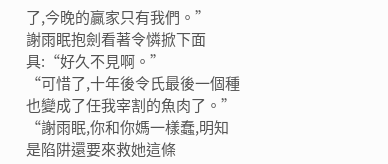了,今晚的贏家只有我們。”
謝雨眠抱劍看著令憐掀下面具:“好久不見啊。”
“可惜了,十年後令氏最後一個種也變成了任我宰割的魚肉了。”
“謝雨眠,你和你媽一樣蠢,明知是陷阱還要來救她這條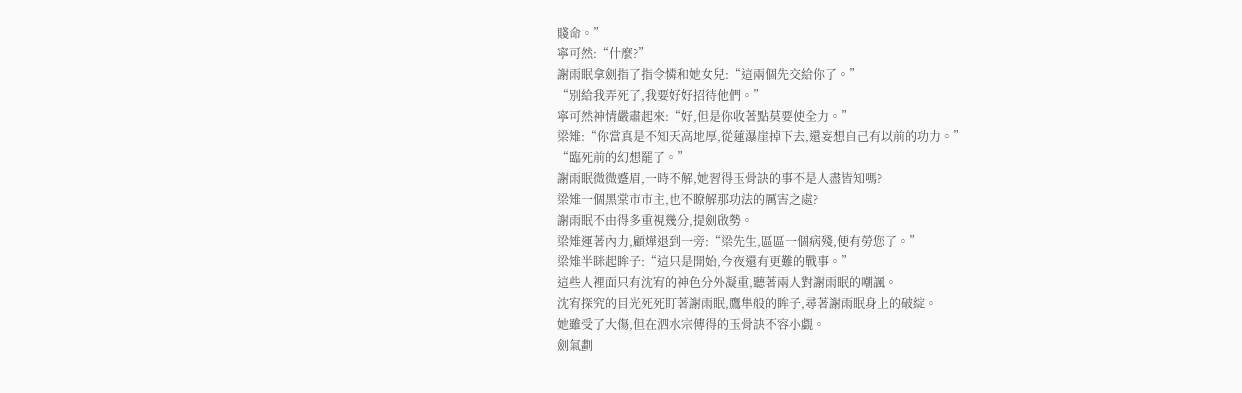賤命。”
寧可然:“什麼?”
謝雨眠拿劍指了指令憐和她女兒:“這兩個先交給你了。”
“別給我弄死了,我要好好招待他們。”
寧可然神情嚴肅起來:“好,但是你收著點莫要使全力。”
梁雉:“你當真是不知天高地厚,從蓮瀑崖掉下去,還妄想自己有以前的功力。”
“臨死前的幻想罷了。”
謝雨眠微微蹙眉,一時不解,她習得玉骨訣的事不是人盡皆知嗎?
梁雉一個黑棠市市主,也不瞭解那功法的厲害之處?
謝雨眠不由得多重視幾分,提劍啟勢。
梁雉運著內力,顧燁退到一旁:“梁先生,區區一個病殘,便有勞您了。”
梁雉半眯起眸子:“這只是開始,今夜還有更難的戰事。”
這些人裡面只有沈宥的神色分外凝重,聽著兩人對謝雨眠的嘲諷。
沈宥探究的目光死死盯著謝雨眠,鷹隼般的眸子,尋著謝雨眠身上的破綻。
她雖受了大傷,但在泗水宗傳得的玉骨訣不容小覷。
劍氣劃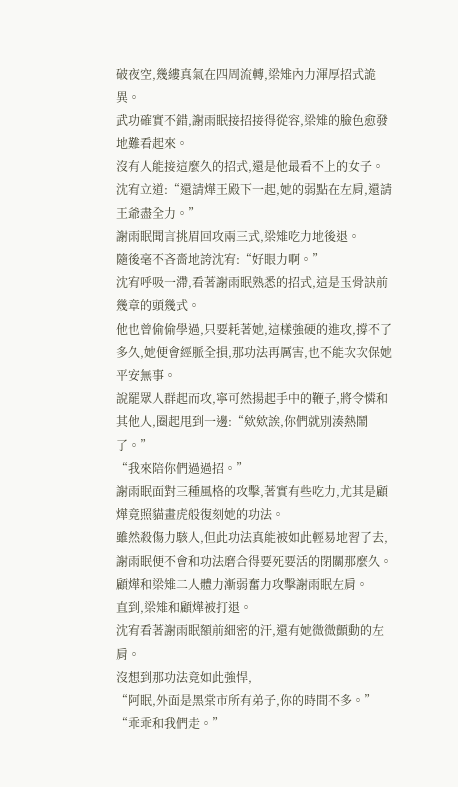破夜空,幾縷真氣在四周流轉,梁雉內力渾厚招式詭異。
武功確實不錯,謝雨眠接招接得從容,梁雉的臉色愈發地難看起來。
沒有人能接這麼久的招式,還是他最看不上的女子。
沈宥立道:“還請燁王殿下一起,她的弱點在左肩,還請王爺盡全力。”
謝雨眠聞言挑眉回攻兩三式,梁雉吃力地後退。
隨後毫不吝嗇地誇沈宥:“好眼力啊。”
沈宥呼吸一滯,看著謝雨眠熟悉的招式,這是玉骨訣前幾章的頭幾式。
他也曾偷偷學過,只要耗著她,這樣強硬的進攻,撐不了多久,她便會經脈全損,那功法再厲害,也不能次次保她平安無事。
說罷眾人群起而攻,寧可然揚起手中的鞭子,將令憐和其他人,圈起甩到一邊:“欸欸誒,你們就別湊熱鬧了。”
“我來陪你們過過招。”
謝雨眠面對三種風格的攻擊,著實有些吃力,尤其是顧燁竟照貓畫虎般復刻她的功法。
雖然殺傷力駭人,但此功法真能被如此輕易地習了去,謝雨眠便不會和功法磨合得要死要活的閉關那麼久。
顧燁和梁雉二人體力漸弱奮力攻擊謝雨眠左肩。
直到,梁雉和顧燁被打退。
沈宥看著謝雨眠額前細密的汗,還有她微微顫動的左肩。
沒想到那功法竟如此強悍,
“阿眠,外面是黑棠市所有弟子,你的時間不多。”
“乖乖和我們走。”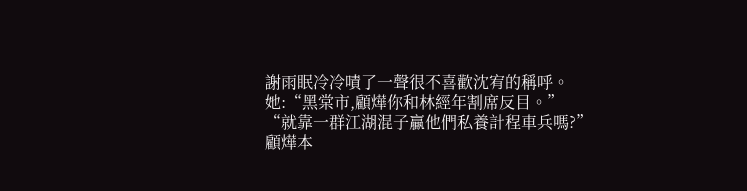謝雨眠冷冷嘖了一聲很不喜歡沈宥的稱呼。
她:“黑棠市,顧燁你和林經年割席反目。”
“就靠一群江湖混子贏他們私養計程車兵嗎?”
顧燁本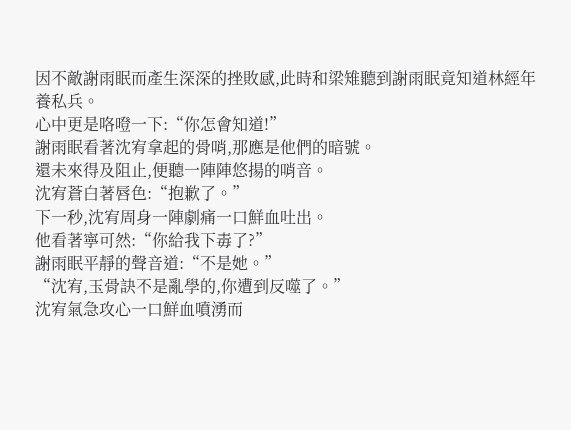因不敵謝雨眠而產生深深的挫敗感,此時和梁雉聽到謝雨眠竟知道林經年養私兵。
心中更是咯噔一下:“你怎會知道!”
謝雨眠看著沈宥拿起的骨哨,那應是他們的暗號。
還未來得及阻止,便聽一陣陣悠揚的哨音。
沈宥蒼白著唇色:“抱歉了。”
下一秒,沈宥周身一陣劇痛一口鮮血吐出。
他看著寧可然:“你給我下毒了?”
謝雨眠平靜的聲音道:“不是她。”
“沈宥,玉骨訣不是亂學的,你遭到反噬了。”
沈宥氣急攻心一口鮮血噴湧而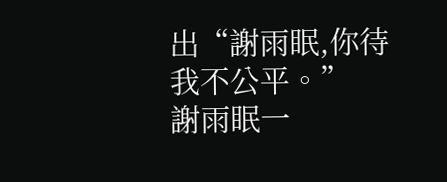出“謝雨眠,你待我不公平。”
謝雨眠一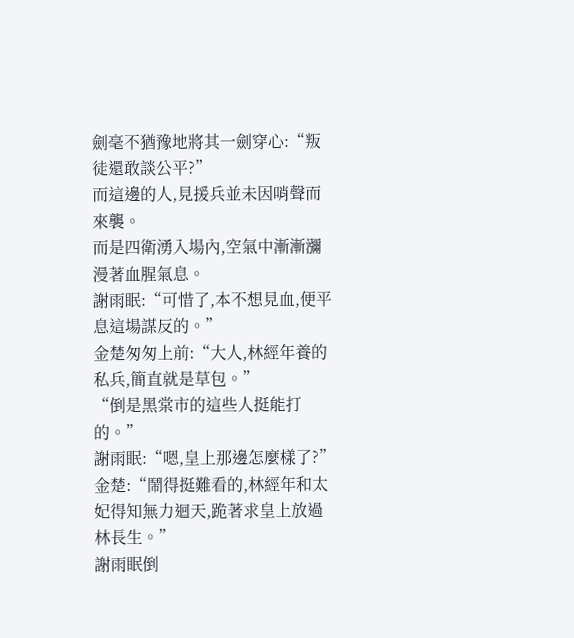劍毫不猶豫地將其一劍穿心:“叛徒還敢談公平?”
而這邊的人,見援兵並未因哨聲而來襲。
而是四衛湧入場內,空氣中漸漸瀰漫著血腥氣息。
謝雨眠:“可惜了,本不想見血,便平息這場謀反的。”
金楚匆匆上前:“大人,林經年養的私兵,簡直就是草包。”
“倒是黑棠市的這些人挺能打的。”
謝雨眠:“嗯,皇上那邊怎麼樣了?”
金楚:“鬧得挺難看的,林經年和太妃得知無力迴天,跪著求皇上放過林長生。”
謝雨眠倒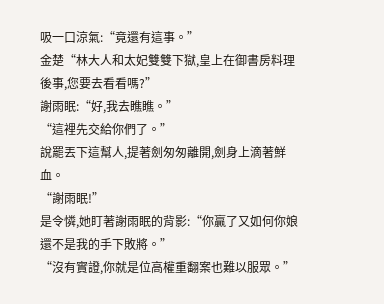吸一口涼氣:“竟還有這事。”
金楚“林大人和太妃雙雙下獄,皇上在御書房料理後事,您要去看看嗎?”
謝雨眠:“好,我去瞧瞧。”
“這裡先交給你們了。”
說罷丟下這幫人,提著劍匆匆離開,劍身上滴著鮮血。
“謝雨眠!”
是令憐,她盯著謝雨眠的背影:“你贏了又如何你娘還不是我的手下敗將。”
“沒有實證,你就是位高權重翻案也難以服眾。”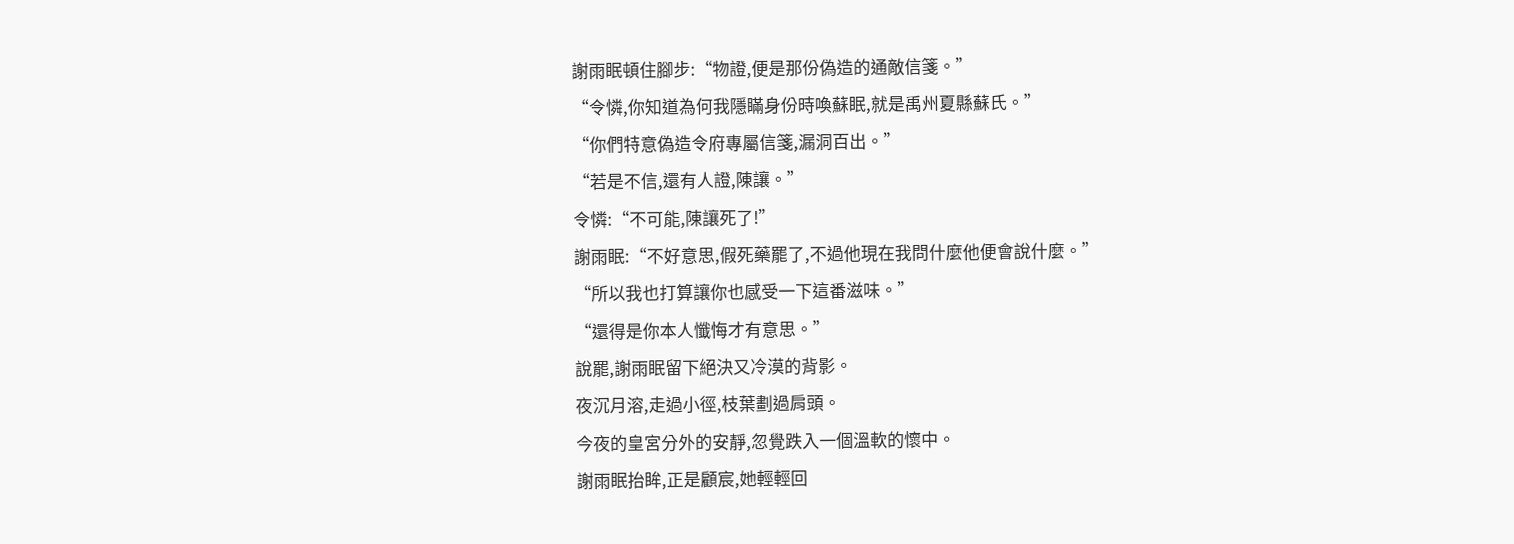謝雨眠頓住腳步:“物證,便是那份偽造的通敵信箋。”
“令憐,你知道為何我隱瞞身份時喚蘇眠,就是禹州夏縣蘇氏。”
“你們特意偽造令府專屬信箋,漏洞百出。”
“若是不信,還有人證,陳讓。”
令憐:“不可能,陳讓死了!”
謝雨眠:“不好意思,假死藥罷了,不過他現在我問什麼他便會說什麼。”
“所以我也打算讓你也感受一下這番滋味。”
“還得是你本人懺悔才有意思。”
說罷,謝雨眠留下絕決又冷漠的背影。
夜沉月溶,走過小徑,枝葉劃過肩頭。
今夜的皇宮分外的安靜,忽覺跌入一個溫軟的懷中。
謝雨眠抬眸,正是顧宸,她輕輕回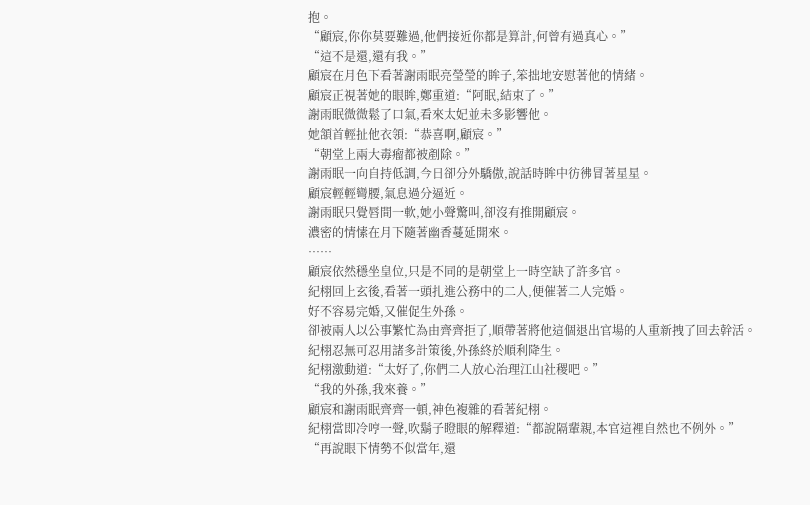抱。
“顧宸,你你莫要難過,他們接近你都是算計,何曾有過真心。”
“這不是還,還有我。”
顧宸在月色下看著謝雨眠亮瑩瑩的眸子,笨拙地安慰著他的情緒。
顧宸正視著她的眼眸,鄭重道:“阿眠,結束了。”
謝雨眠微微鬆了口氣,看來太妃並未多影響他。
她頷首輕扯他衣領:“恭喜啊,顧宸。”
“朝堂上兩大毒瘤都被剷除。”
謝雨眠一向自持低調,今日卻分外驕傲,說話時眸中彷彿冒著星星。
顧宸輕輕彎腰,氣息過分逼近。
謝雨眠只覺唇間一軟,她小聲驚叫,卻沒有推開顧宸。
濃密的情愫在月下隨著幽香蔓延開來。
……
顧宸依然穩坐皇位,只是不同的是朝堂上一時空缺了許多官。
紀栩回上玄後,看著一頭扎進公務中的二人,便催著二人完婚。
好不容易完婚,又催促生外孫。
卻被兩人以公事繁忙為由齊齊拒了,順帶著將他這個退出官場的人重新拽了回去幹活。
紀栩忍無可忍用諸多計策後,外孫終於順利降生。
紀栩激動道:“太好了,你們二人放心治理江山社稷吧。”
“我的外孫,我來養。”
顧宸和謝雨眠齊齊一頓,神色複雜的看著紀栩。
紀栩當即冷哼一聲,吹鬍子瞪眼的解釋道:“都說隔輩親,本官這裡自然也不例外。”
“再說眼下情勢不似當年,還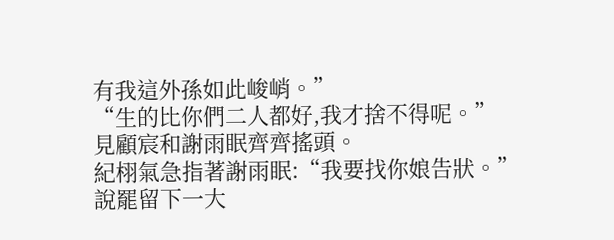有我這外孫如此峻峭。”
“生的比你們二人都好,我才捨不得呢。”
見顧宸和謝雨眠齊齊搖頭。
紀栩氣急指著謝雨眠:“我要找你娘告狀。”
說罷留下一大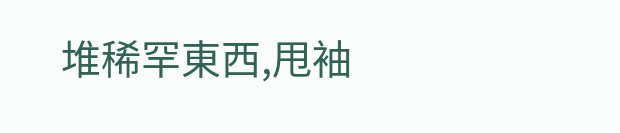堆稀罕東西,甩袖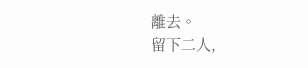離去。
留下二人,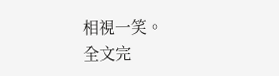相視一笑。
全文完